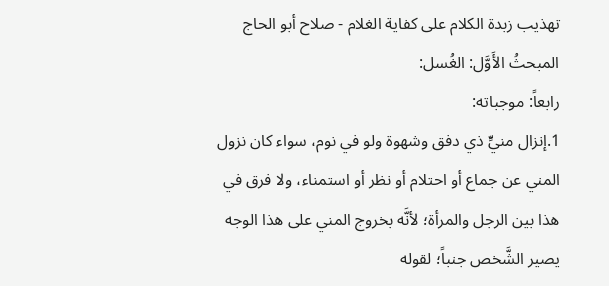تهذيب زبدة الكلام على كفاية الغلام - صلاح أبو الحاج
المبحثُ الأَوَّل: الغُسل:
رابعاً: موجباته:
1.إنزال منيٍّ ذي دفق وشهوة ولو في نوم، سواء كان نزول المني عن جماع أو احتلام أو نظر أو استمناء، ولا فرق في هذا بين الرجل والمرأة؛ لأنَّه بخروج المني على هذا الوجه يصير الشَّخص جنباً؛ لقوله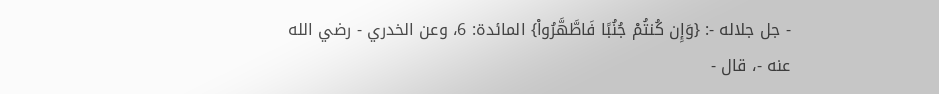- جل جلاله -: {وَإِن كُنتُمْ جُنُبًا فَاطَّهَّرُواْ} المائدة: 6، وعن الخدري - رضي الله عنه -، قال -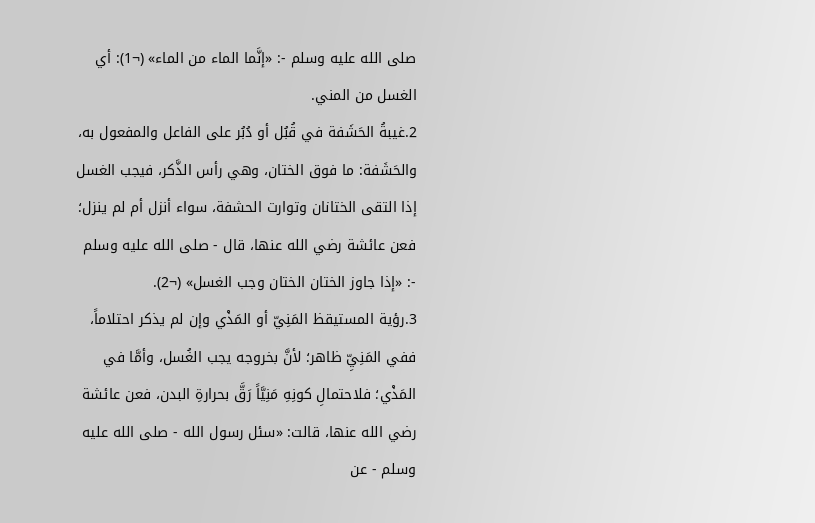صلى الله عليه وسلم -: «إنَّما الماء من الماء» (¬1): أي الغسل من المني.
2.غيبةُ الحَشَفة في قُبُل أو دُبُر على الفاعل والمفعول به، والحَشَفة: ما فوق الختان، وهي رأس الذَّكر، فيجب الغسل إذا التقى الختانان وتوارت الحشفة، سواء أنزل أم لم ينزل؛ فعن عائشة رضي الله عنها، قال - صلى الله عليه وسلم -: «إذا جاوز الختان الختان وجب الغسل» (¬2).
3.رؤية المستيقظ المَنِيّ أو المَذْي وإن لم يذكر احتلاماً، ففي المَنِيِّ ظاهر؛ لأنَّ بخروجه يجب الغُسل، وأمَّا في المَذْي؛ فلاحتمالِ كونِهِ مَنِيَّاً رَقَّ بحرارةِ البدن، فعن عائشة رضي الله عنها، قالت: «سئل رسول الله - صلى الله عليه وسلم - عن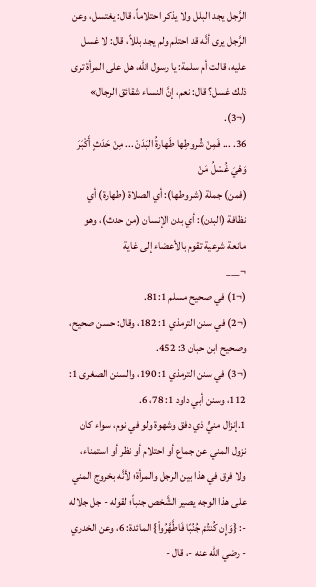الرَّجل يجد البلل ولا يذكر احتلاماً، قال: يغتسل، وعن الرَّجل يرى أنَّه قد احتلم ولم يجد بللاً، قال: لا غسل عليه، قالت أم سلمة: يا رسول الله، هل على المرأة ترى ذلك غسل؟ قال: نعم، إنَّ النساء شقائق الرجال» (¬3).
36. ... فَمِنْ شُروطِها طَهارةُ البَدَنْ ... مِنْ حَدَثٍ أَكْبَرَ وَهْيَ غُسْلُ مَنْ
(فمن) جملة (شروطها): أي الصلاة (طهارة) أي نظافة (البدن): أي بدن الإنسان (من حدث)، وهو مانعة شرعية تقوم بالأعضاء إلى غاية
¬___
(¬1) في صحيح مسلم 81:1.
(¬2) في سنن الترمذي 1: 182، وقال: حسن صحيح، وصحيح ابن حبان 3: 452.
(¬3) في سنن الترمذي 1: 190، والسنن الصغرى 1: 112، وسنن أبي داود 1: 78، 6.
1.إنزال منيٍّ ذي دفق وشهوة ولو في نوم، سواء كان نزول المني عن جماع أو احتلام أو نظر أو استمناء، ولا فرق في هذا بين الرجل والمرأة؛ لأنَّه بخروج المني على هذا الوجه يصير الشَّخص جنباً؛ لقوله - جل جلاله -: {وَإِن كُنتُمْ جُنُبًا فَاطَّهَّرُواْ} المائدة: 6، وعن الخدري - رضي الله عنه -، قال -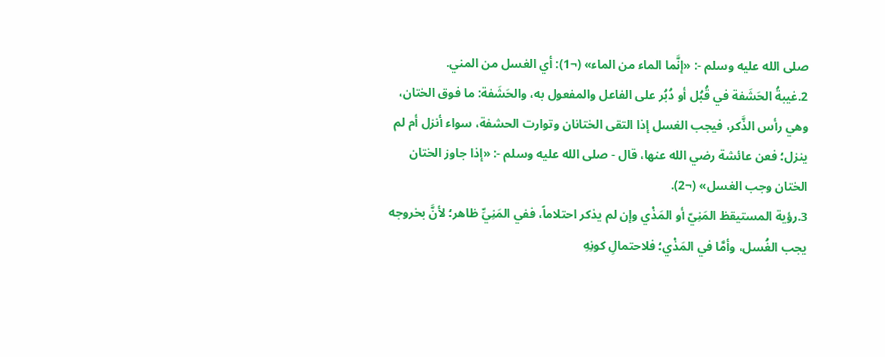صلى الله عليه وسلم -: «إنَّما الماء من الماء» (¬1): أي الغسل من المني.
2.غيبةُ الحَشَفة في قُبُل أو دُبُر على الفاعل والمفعول به، والحَشَفة: ما فوق الختان، وهي رأس الذَّكر، فيجب الغسل إذا التقى الختانان وتوارت الحشفة، سواء أنزل أم لم ينزل؛ فعن عائشة رضي الله عنها، قال - صلى الله عليه وسلم -: «إذا جاوز الختان الختان وجب الغسل» (¬2).
3.رؤية المستيقظ المَنِيّ أو المَذْي وإن لم يذكر احتلاماً، ففي المَنِيِّ ظاهر؛ لأنَّ بخروجه يجب الغُسل، وأمَّا في المَذْي؛ فلاحتمالِ كونِهِ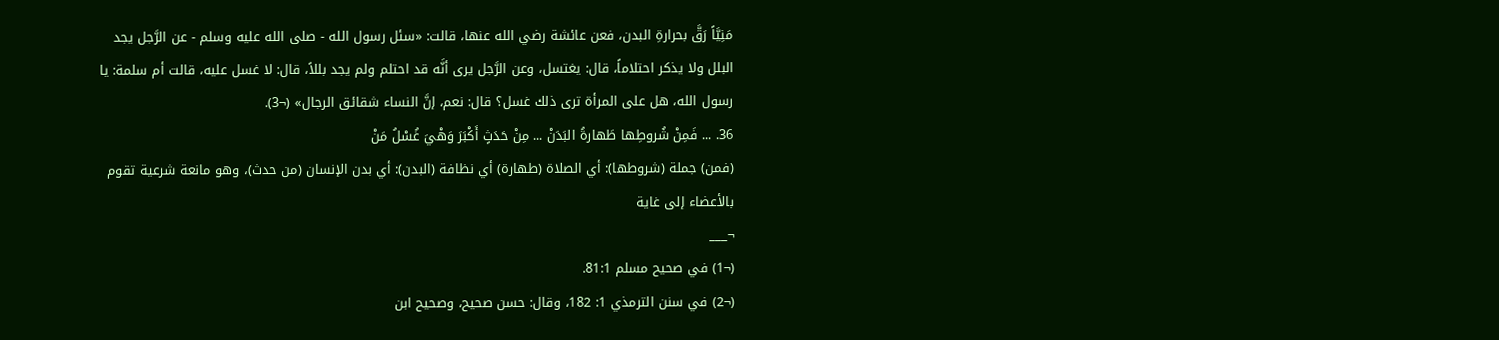مَنِيَّاً رَقَّ بحرارةِ البدن، فعن عائشة رضي الله عنها، قالت: «سئل رسول الله - صلى الله عليه وسلم - عن الرَّجل يجد البلل ولا يذكر احتلاماً، قال: يغتسل، وعن الرَّجل يرى أنَّه قد احتلم ولم يجد بللاً، قال: لا غسل عليه، قالت أم سلمة: يا رسول الله، هل على المرأة ترى ذلك غسل؟ قال: نعم، إنَّ النساء شقائق الرجال» (¬3).
36. ... فَمِنْ شُروطِها طَهارةُ البَدَنْ ... مِنْ حَدَثٍ أَكْبَرَ وَهْيَ غُسْلُ مَنْ
(فمن) جملة (شروطها): أي الصلاة (طهارة) أي نظافة (البدن): أي بدن الإنسان (من حدث)، وهو مانعة شرعية تقوم بالأعضاء إلى غاية
¬___
(¬1) في صحيح مسلم 81:1.
(¬2) في سنن الترمذي 1: 182، وقال: حسن صحيح، وصحيح ابن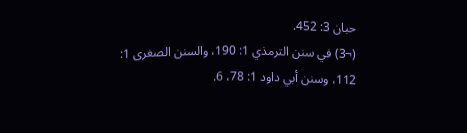حبان 3: 452.
(¬3) في سنن الترمذي 1: 190، والسنن الصغرى 1: 112، وسنن أبي داود 1: 78، 6.